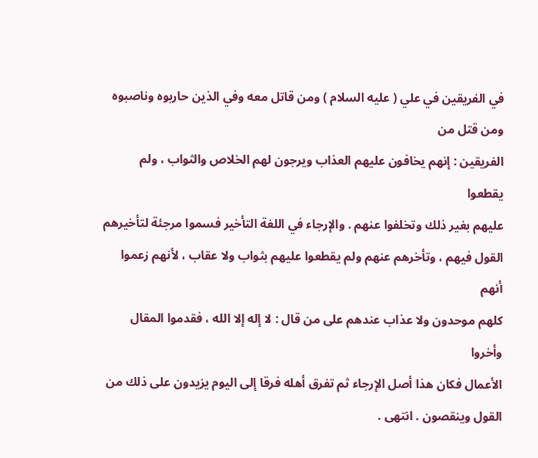في الفريقين في علي ( عليه السلام ) ومن قاتل معه وفي الذين حاربوه وناصبوه ومن قتل من
الفريقين : إنهم يخافون عليهم العذاب ويرجون لهم الخلاص والثواب ، ولم يقطعوا
عليهم بغير ذلك وتخلفوا عنهم . والإرجاء في اللغة التأخير فسموا مرجئة لتأخيرهم
القول فيهم ، وتأخرهم عنهم ولم يقطعوا عليهم بثواب ولا عقاب ، لأنهم زعموا أنهم
كلهم موحدون ولا عذاب عندهم على من قال : لا إله إلا الله ، فقدموا المقال وأخروا
الأعمال فكان هذا أصل الإرجاء ثم تفرق أهله فرقا إلى اليوم يزيدون على ذلك من
القول وينقصون . انتهى .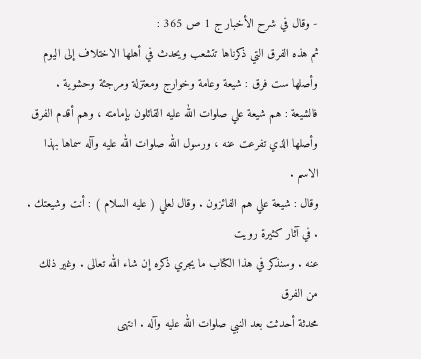- وقال في شرح الأخبار ج 1 ص 365 :
ثم هذه الفرق التي ذكرناها تتشعب ويحدث في أهلها الاختلاف إلى اليوم
وأصلها ست فرق : شيعة وعامة وخوارج ومعتزلة ومرجئة وحشوية .
فالشيعة : هم شيعة علي صلوات الله عليه القائلون بإمامته ، وهم أقدم الفرق
وأصلها الذي تفرعت عنه ، ورسول الله صلوات الله عليه وآله سماها بهذا الاسم .
وقال : شيعة علي هم الفائزون . وقال لعلي ( عليه السلام ) : أنت وشيعتك . . في آثار كثيرة رويت
عنه . وسنذكر في هذا الكتاب ما يجري ذكره إن شاء الله تعالى . وغير ذلك من الفرق
محدثة أحدثت بعد النبي صلوات الله عليه وآله . انتهى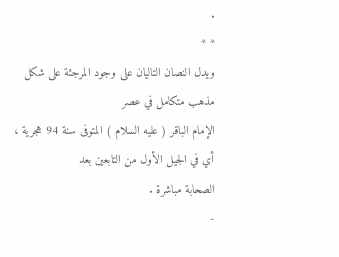.
* *
ويدل النصان التاليان على وجود المرجئة على شكل مذهب متكامل في عصر
الإمام الباقر ( عليه السلام ) المتوفى سنة 94 هجرية ، أي في الجيل الأول من التابعين بعد
الصحابة مباشرة .
-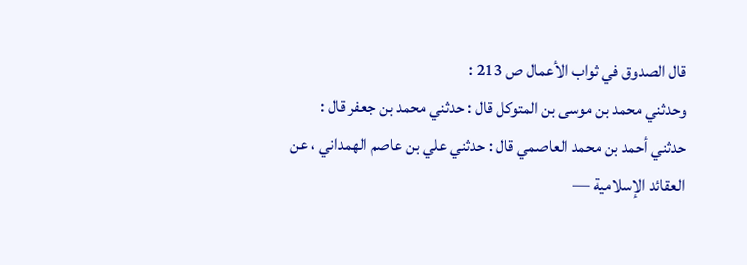قال الصدوق في ثواب الأعمال ص 213 :
وحدثني محمد بن موسى بن المتوكل قال : حدثني محمد بن جعفر قال :
حدثني أحمد بن محمد العاصمي قال : حدثني علي بن عاصم الهمداني ، عن
العقائد الإسلامية —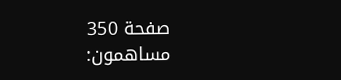صفحة 350
مساهمون: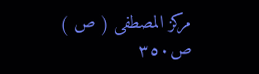مركز المصطفى ( ص )
ص٣٥٠